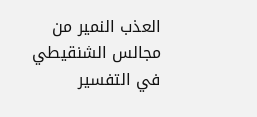العذب النمير من مجالس الشنقيطي في التفسير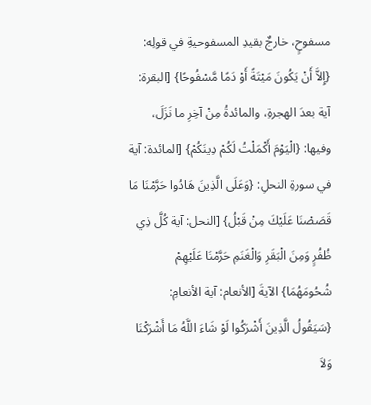مسفوحٍ، خارجٌ بقيدِ المسفوحيةِ في قولِه: {إِلاَّ أَنْ يَكُونَ مَيْتَةً أَوْ دَمًا مَّسْفُوحًا} [البقرة: آية بعدَ الهجرةِ، والمائدةُ مِنْ آخِرِ ما نَزَلَ، وفيها: {الْيَوْمَ أَكْمَلْتُ لَكُمْ دِينَكُمْ} [المائدة: آية في سورةِ النحلِ: {وَعَلَى الَّذِينَ هَادُوا حَرَّمْنَا مَا قَصَصْنَا عَلَيْكَ مِنْ قَبْلُ} [النحل: آية كُلَّ ذِي ظُفُرٍ وَمِنَ الْبَقَرِ وَالْغَنَمِ حَرَّمْنَا عَلَيْهِمْ شُحُومَهُمَا} الآيةَ [الأنعام: آية الأنعامِ: {سَيَقُولُ الَّذِينَ أَشْرَكُوا لَوْ شَاءَ اللَّهُ مَا أَشْرَكْنَا وَلاَ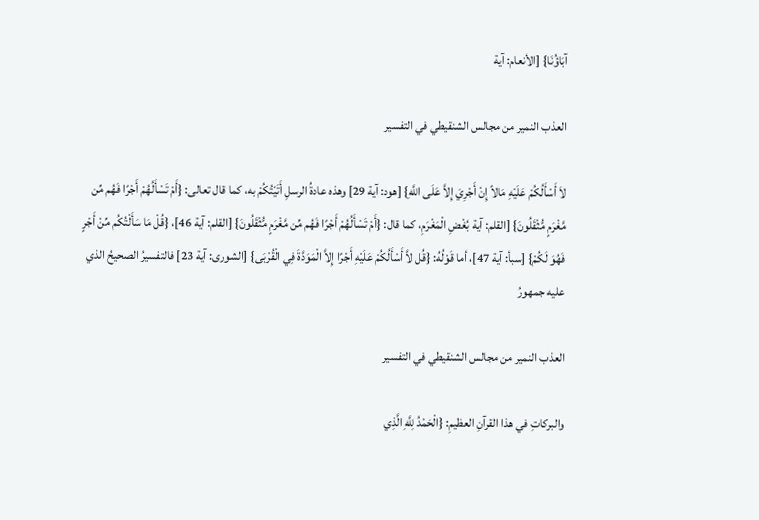آبَاؤُنَا} [الأنعام: آية

العذب النمير من مجالس الشنقيطي في التفسير

لاَ أَسْأَلُكُمْ عَلَيْهِ مَالاً إِنْ أَجْرِيَ إِلاَّ عَلَى اللَّهِ} [هود: آية 29] وهذه عادةُ الرسلِ أَتَيْتُكُمْ به، كما قال تعالى: {أَمْ تَسْأَلُهُمْ أَجْرًا فَهُم مِّن مَّغْرَمٍ مُّثْقَلُونَ} [القلم: آية بُغْضِ الْمَغْرَمِ، كما قال: {أَمْ تَسْأَلُهُمْ أَجْرًا فَهُم مِّن مَّغْرَمٍ مُّثْقَلُونَ} [القلم: آية 46]، {قُلْ مَا سَأَلْتُكُم مِّنْ أَجْرٍ فَهُوَ لَكُمْ} [سبأ: آية 47]، أما قَوْلُهُ: {قُل لاَّ أَسْأَلُكُمْ عَلَيْهِ أَجْرًا إِلاَّ الْمَوَدَّةَ فِي الْقُرْبَى} [الشورى: آية 23] فالتفسيرُ الصحيحُ الذي عليه جمهورُ

العذب النمير من مجالس الشنقيطي في التفسير

والبركاتِ في هذا القرآنِ العظيمِ: {الْحَمْدُ لِلَّهِ الَّذِي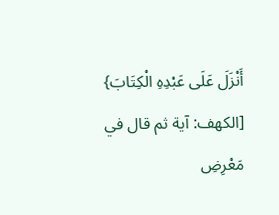أَنْزَلَ عَلَى عَبْدِهِ الْكِتَابَ} [الكهف: آية ثم قال في مَعْرِضِ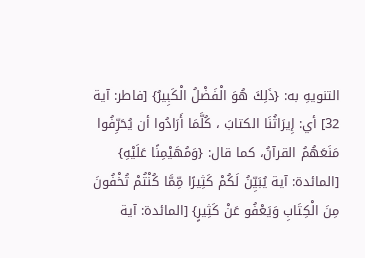التنويهِ به: {ذَلِكَ هُوَ الْفَضْلُ الْكَبِيرُ} [فاطر: آية 32] أي: إِيرَاثُنَا الكتابَ ، كُلَّمَا أَرَادُوا أن يُحَرِّفُوا مَنَعَهُمُ القرآنُ، كما قال: {وَمُهَيْمِنًا عَلَيْهِ} [المائدة: آية يُبَيِّنُ لَكُمْ كَثِيرًا مِّمَّا كُنْتُمْ تُخْفُونَ مِنَ الْكِتَابِ وَيَعْفُو عَنْ كَثِيرٍ} [المائدة: آية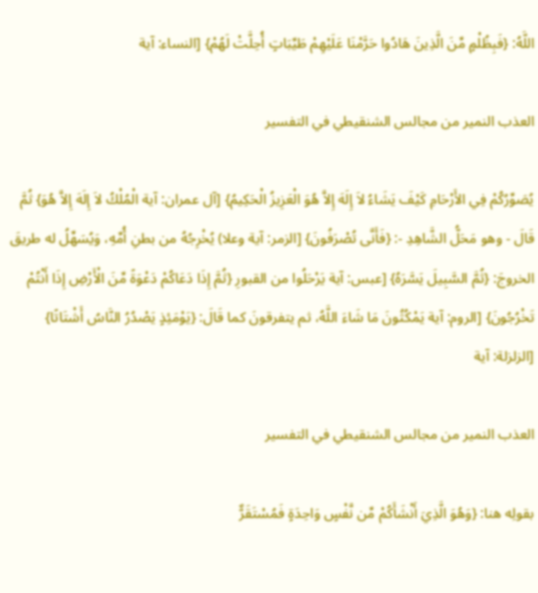اللَّهُ: {فَبِظُلْمٍ مِّنَ الَّذِينَ هَادُوا حَرَّمْنَا عَلَيْهِمْ طَيِّبَاتٍ أُحِلَّتْ لَهُمْ} [النساء: آية

العذب النمير من مجالس الشنقيطي في التفسير

يُصَوِّرُكُمْ فِي الأَرْحَامِ كَيْفَ يَشَاءُ لاَ إِلَهَ إِلاَّ هُوَ الْعَزِيزُ الْحَكِيمُ} [آل عمران: آية الْمُلْكُ لاَ إِلَهَ إِلاَّ هُوَ} ثُمَّ قَالَ - وهو مَحَلُّ الشَّاهِدِ -: {فَأَنَّى تُصْرَفُونَ} [الزمر: آية وعلا) يُخْرِجُهُ من بطنِ أُمِّهِ، وَيُسَهِّلُ له طريقَ الخروجَ: {ثُمَّ السَّبِيلَ يَسَّرَهُ} [عبس: آية يَرْحَلُوا من القبورِ {ثُمَّ إِذَا دَعَاكُمْ دَعْوَةً مِّنَ الْأَرْضِ إِذَا أَنْتُمْ تَخْرُجُونَ} [الروم: آية يَمْكُثُونَ مَا شَاءَ اللَّهُ، ثم يتفرقونَ كما قَالَ: {يَوْمَئِذٍ يَصْدُرُ النَّاسُ أَشْتَاتًا} [الزلزلة: آية

العذب النمير من مجالس الشنقيطي في التفسير

بقولِه هنا: {وَهُوَ الَّذِيَ أَنْشَأَكُمْ مِّن نَّفْسٍ وَاحِدَةٍ فَمُسْتَقَرٌّ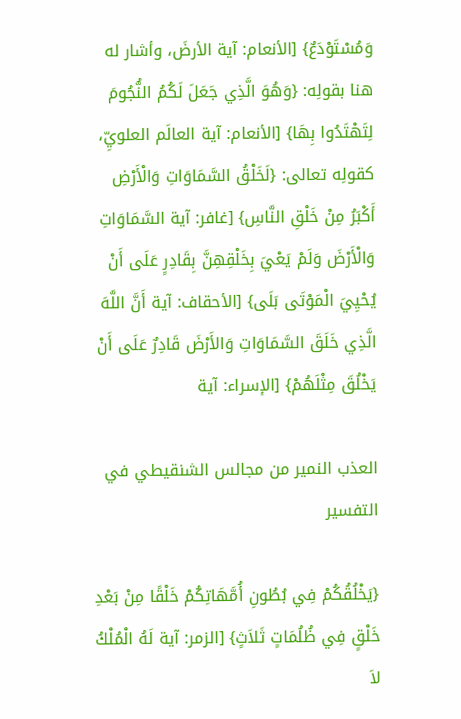وَمُسْتَوْدَعٌ} [الأنعام: آية الأرضَ، وأشار له هنا بقولِه: {وَهُوَ الَّذِي جَعَلَ لَكُمُ النُّجُومَ لِتَهْتَدُوا بِهَا} [الأنعام: آية العالَم العلويِّ، كقولِه تعالى: {لَخَلْقُ السَّمَاوَاتِ وَالْأَرْضِ أَكْبَرُ مِنْ خَلْقِ النَّاسِ} [غافر: آية السَّمَاوَاتِ وَالْأَرْضَ وَلَمْ يَعْيَ بِخَلْقِهِنَّ بِقَادِرٍ عَلَى أَنْ يُحْيِيَ الْمَوْتَى بَلَى} [الأحقاف: آية أَنَّ اللَّهَ الَّذِي خَلَقَ السَّمَاوَاتِ وَالأَرْضَ قَادِرٌ عَلَى أَنْ يَخْلُقَ مِثْلَهُمْ} [الإسراء: آية

العذب النمير من مجالس الشنقيطي في التفسير

{يَخْلُقُكُمْ فِي بُطُونِ أُمَّهَاتِكُمْ خَلْقًا مِنْ بَعْدِ خَلْقٍ فِي ظُلُمَاتٍ ثَلاَثٍ} [الزمر: آية لَهُ الْمُلْكُ لاَ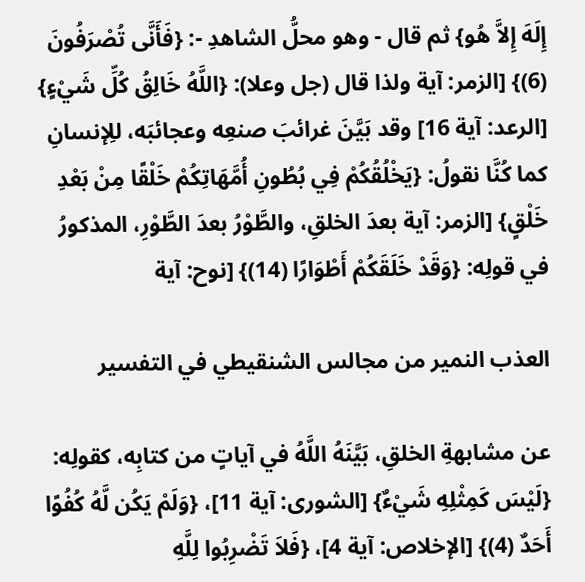إِلَهَ إِلاَّ هُو} ثم قال - وهو محلُّ الشاهدِ -: {فَأَنَّى تُصْرَفُونَ (6)} [الزمر: آية ولذا قال (جل وعلا): {اللَّهُ خَالِقُ كُلِّ شَيْءٍ} [الرعد: آية 16] وقد بَيَّنَ غرائبَ صنعِه وعجائبَه، للِإنسانِ كما كُنَّا نقولُ: {يَخْلُقُكُمْ فِي بُطُونِ أُمَّهَاتِكُمْ خَلْقًا مِنْ بَعْدِ خَلْقٍ} [الزمر: آية بعدَ الخلقِ، والطَّوْرُ بعدَ الطَّوْرِ، المذكورُ في قولِه: {وَقَدْ خَلَقَكُمْ أَطْوَارًا (14)} [نوح: آية

العذب النمير من مجالس الشنقيطي في التفسير

عن مشابهةِ الخلقِ، بَيَّنَهُ اللَّهُ في آياتٍ من كتابِه، كقولِه: {لَيْسَ كَمِثْلِهِ شَيْءٌ} [الشورى: آية 11]، {وَلَمْ يَكُن لَّهُ كُفُوًا أَحَدٌ (4)} [الإخلاص: آية 4]، {فَلاَ تَضْرِبُوا لِلَّهِ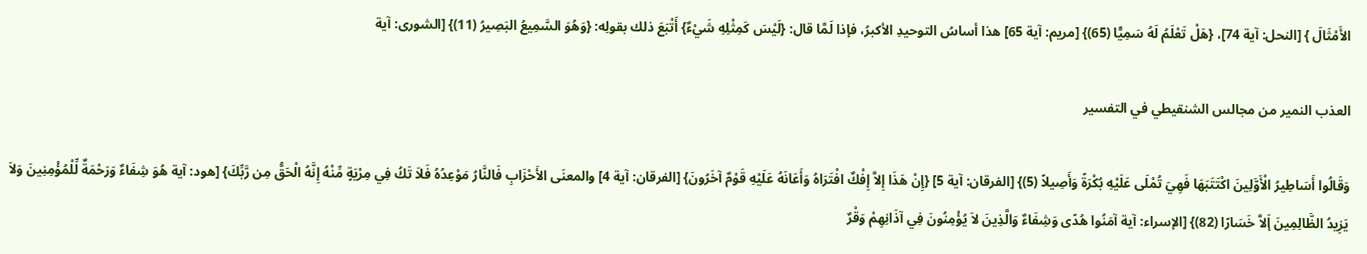الأَمْثَالَ } [النحل: آية 74]، {هَلْ تَعْلَمُ لَهُ سَمِيًّا (65)} [مريم: آية 65] هذا أساسُ التوحيدِ الأكبرُ، فإذا لَمَّا قال: {لَيْسَ كَمِثْلِهِ شَيْءٌ} أَتْبَعَ ذلك بقولِه: {وَهُوَ السَّمِيعُ البَصِيرُ (11)} [الشورى: آية

العذب النمير من مجالس الشنقيطي في التفسير

وَقَالُوا أَسَاطِيرُ الْأَوَّلِينَ اكْتَتَبَهَا فَهِيَ تُمْلَى عَلَيْهِ بُكْرَةً وَأَصِيلاً (5)} [الفرقان: آية 5] {إِنْ هَذَا إِلاَّ إِفْكٌ افْتَرَاهُ وَأَعَانَهُ عَلَيْهِ قَوْمٌ آخَرُونَ} [الفرقان: آية 4] والمعنَى الأَحْزَابِ فَالنَّارُ مَوْعِدُهُ فَلاَ تَكُ فِي مِرْيَةٍ مِّنْهُ إِنَّهُ الْحَقُّ مِن رَّبِّكَ} [هود: آية هُوَ شِفَاءٌ وَرَحْمَةٌ لِّلْمُؤْمِنِينَ وَلاَ يَزِيدُ الظَّالِمِينَ إَلاَّ خَسَارًا (82)} [الإسراء: آية آمَنُوا هُدًى وَشِفَاءٌ وَالَّذِينَ لاَ يُؤْمِنُونَ فِي آذَانِهِمْ وَقْرٌ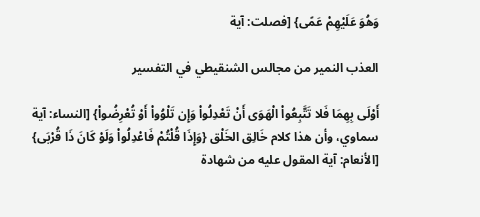وَهُوَ عَلَيْهِمْ عَمًى} [فصلت: آية

العذب النمير من مجالس الشنقيطي في التفسير

أَوْلَى بِهِمَا فَلا تَتَّبِعُواْ الْهَوَى أَنْ تَعْدِلُواْ وَإِن تَلْوُواْ أَوْ تُعْرِضُواْ} [النساء: آية سماوي، وأن هذا كلام خَالِق الخَلْق {وَإِذَا قُلْتُمْ فَاعْدِلُواْ وَلَوْ كَانَ ذَا قُرْبَى} [الأنعام: آية المقول عليه من شهادة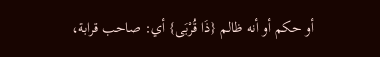أو حكم أو أنه ظالم {ذَا قُرْبَى} أي: صاحب قرابة،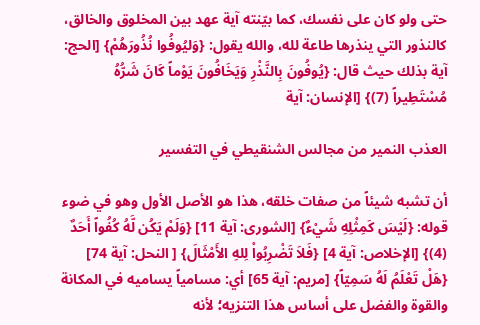حتى ولو كان على نفسك، كما بيّنته آية عهد بين المخلوق والخالق، كالنذور التي ينذرها طاعة لله، والله يقول: {وَليُوفُوا نُذُورَهُمْ} [الحج: آية بذلك حيث قال: {يُوفُونَ بِالنَّذْرِ وَيَخَافُونَ يَوْماً كَانَ شَرُّهُ مُسْتَطِيراً (7)} [الإنسان: آية

العذب النمير من مجالس الشنقيطي في التفسير

أن تشبه شيئاً من صفات خلقه، هذا هو الأصل الأول وهو في ضوء قوله: {لَيْسَ كَمِثْلِهِ شَيْءٌ} [الشورى: آية 11] {وَلَمْ يَكُن لَّهُ كُفُواً أَحَدٌ (4)} [الإخلاص: آية 4] {فَلاَ تَضْرِبُواْ لِلهِ الأَمْثَالَ} [ النحل: آية 74] {هَلْ تَعْلَمُ لَهُ سَمِيّاً} [مريم: آية 65] أي: مسامياً يساميه في المكانة والقوة والفضل على أساس هذا التنزيه؛ لأنه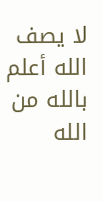لا يصف الله أعلم بالله من الله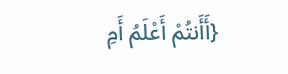{أَأَنتُمْ أَعْلَمُ أَمِ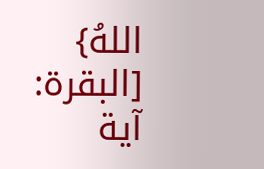اللهُ} [البقرة: آية